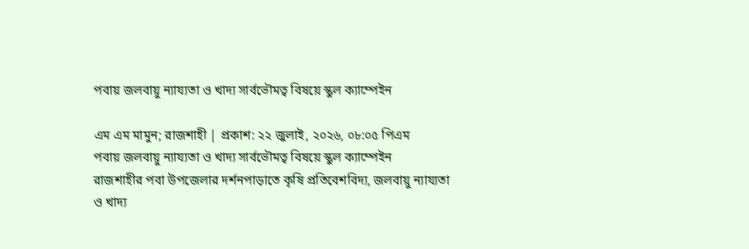পবায় জলবায়ু ন্যায্যতা ও খাদ্য সার্বভৌমত্ব বিষয়ে স্কুল ক্যাম্পেইন

এম এম মামুন; রাজশাহী | প্রকাশ: ২২ জুলাই, ২০২৬, ০৮:০৫ পিএম
পবায় জলবায়ু ন্যায্যতা ও খাদ্য সার্বভৌমত্ব বিষয়ে স্কুল ক্যাম্পেইন
রাজশাহীর পবা উপজেলার দর্শনপাড়াতে কৃষি প্রতিবেশবিদ্য, জলবায়ু ন্যায্যতা ও খাদ্য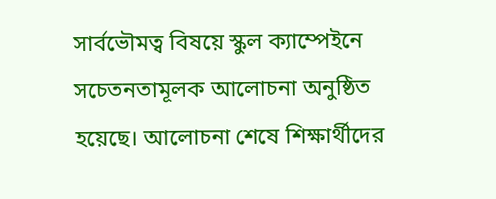সার্বভৌমত্ব বিষয়ে স্কুল ক্যাম্পেইনে সচেতনতামূলক আলোচনা অনুষ্ঠিত হয়েছে। আলোচনা শেষে শিক্ষার্থীদের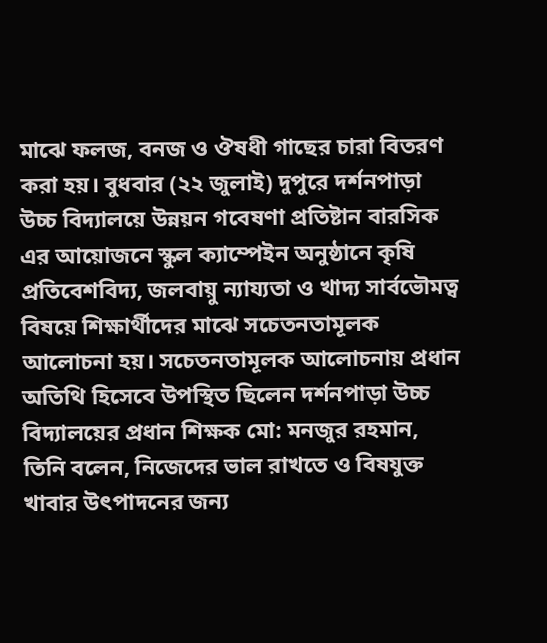মাঝে ফলজ, বনজ ও ঔষধী গাছের চারা বিতরণ করা হয়। বুধবার (২২ জুলাই) দুপুরে দর্শনপাড়া উচ্চ বিদ্যালয়ে উন্নয়ন গবেষণা প্রতিষ্টান বারসিক এর আয়োজনে স্কুল ক্যাম্পেইন অনুষ্ঠানে কৃষি প্রতিবেশবিদ্য, জলবায়ু ন্যায্যতা ও খাদ্য সার্বভৌমত্ব বিষয়ে শিক্ষার্থীদের মাঝে সচেতনতামূলক আলোচনা হয়। সচেতনতামূলক আলোচনায় প্রধান অতিথি হিসেবে উপস্থিত ছিলেন দর্শনপাড়া উচ্চ বিদ্যালয়ের প্রধান শিক্ষক মো: মনজুর রহমান, তিনি বলেন, নিজেদের ভাল রাখতে ও বিষযুক্ত খাবার উৎপাদনের জন্য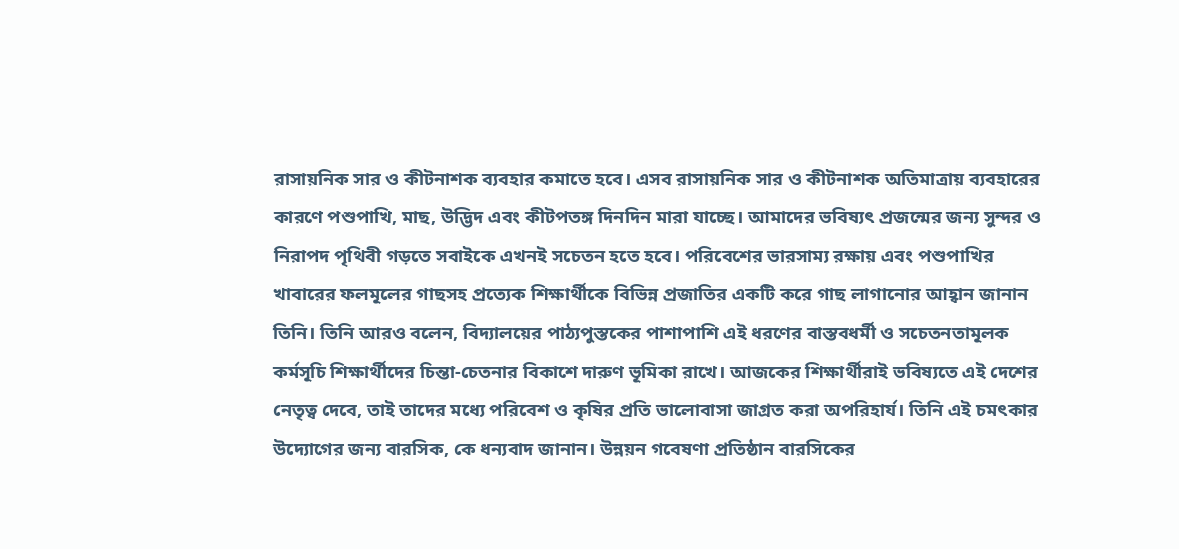রাসায়নিক সার ও কীটনাশক ব্যবহার কমাতে হবে। এসব রাসায়নিক সার ও কীটনাশক অতিমাত্রায় ব্যবহারের কারণে পশুপাখি, মাছ, উদ্ভিদ এবং কীটপতঙ্গ দিনদিন মারা যাচ্ছে। আমাদের ভবিষ্যৎ প্রজন্মের জন্য সুন্দর ও নিরাপদ পৃথিবী গড়তে সবাইকে এখনই সচেতন হতে হবে। পরিবেশের ভারসাম্য রক্ষায় এবং পশুপাখির খাবারের ফলমূলের গাছসহ প্রত্যেক শিক্ষার্থীকে বিভিন্ন প্রজাতির একটি করে গাছ লাগানোর আহ্বান জানান তিনি। তিনি আরও বলেন, বিদ্যালয়ের পাঠ্যপুস্তকের পাশাপাশি এই ধরণের বাস্তবধর্মী ও সচেতনতামূলক কর্মসূচি শিক্ষার্থীদের চিন্তা-চেতনার বিকাশে দারুণ ভূমিকা রাখে। আজকের শিক্ষার্থীরাই ভবিষ্যতে এই দেশের নেতৃত্ব দেবে, তাই তাদের মধ্যে পরিবেশ ও কৃষির প্রতি ভালোবাসা জাগ্রত করা অপরিহার্য। তিনি এই চমৎকার উদ্যোগের জন্য বারসিক, কে ধন্যবাদ জানান। উন্নয়ন গবেষণা প্রতিষ্ঠান বারসিকের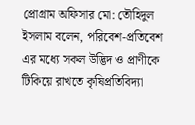প্রোগ্রাম অফিসার মো: তৌহিদুল ইসলাম বলেন, পরিবেশ-প্রতিবেশ এর মধ্যে সকল উদ্ভিদ ও প্রাণীকে টিকিয়ে রাখতে কৃষিপ্রতিবিদ্যা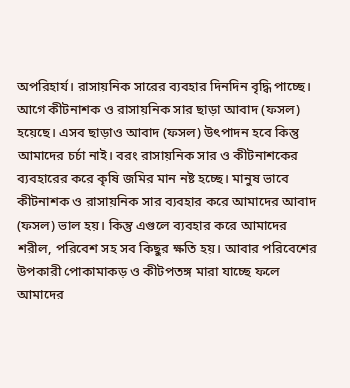অপরিহার্য। রাসায়নিক সারের ব্যবহার দিনদিন বৃদ্ধি পাচ্ছে। আগে কীটনাশক ও রাসায়নিক সার ছাড়া আবাদ (ফসল) হয়েছে। এসব ছাড়াও আবাদ (ফসল) উৎপাদন হবে কিন্তু আমাদের চর্চা নাই। বরং রাসায়নিক সার ও কীটনাশকের ব্যবহারের করে কৃষি জমির মান নষ্ট হচ্ছে। মানুষ ভাবে কীটনাশক ও রাসায়নিক সার ব্যবহার করে আমাদের আবাদ (ফসল) ভাল হয়। কিন্তু এগুলে ব্যবহার করে আমাদের শরীল, পরিবেশ সহ সব কিছুর ক্ষতি হয়। আবার পরিবেশের উপকারী পোকামাকড় ও কীটপতঙ্গ মারা যাচ্ছে ফলে আমাদের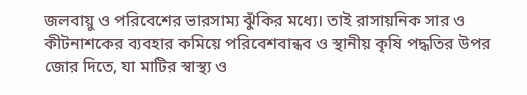জলবায়ু ও পরিবেশের ভারসাম্য ঝুঁকির মধ্যে। তাই রাসায়নিক সার ও কীটনাশকের ব্যবহার কমিয়ে পরিবেশবান্ধব ও স্থানীয় কৃষি পদ্ধতির উপর জোর দিতে, যা মাটির স্বাস্থ্য ও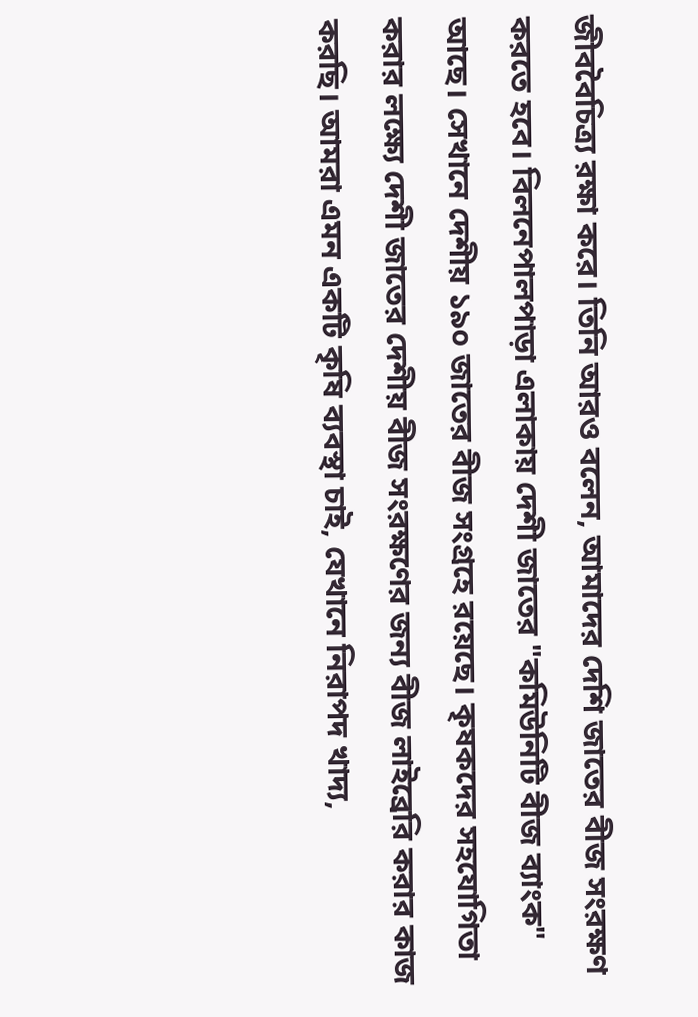জীববৈচিত্র্য রক্ষা করে। তিনি আরও বলেন, আমাদের দেশি জাতের বীজ সংরক্ষণ করতে হবে। বিলনেপালপাড়া এলাকায় দেশী জাতের "কমিউনিটি বীজ ব্যাংক" আছে। সেখানে দেশীয় ১৯০ জাতের বীজ সংগ্রহে রয়েছে। কৃষকদের সহযোগিতা করার লক্ষ্যে দেশী জাতের দেশীয় বীজ সংরক্ষণের জন্য বীজ লাইব্রেরি করার কাজ করছি। আমরা এমন একটি কৃষি ব্যবস্থা চাই, যেখানে নিরাপদ খাদ্য,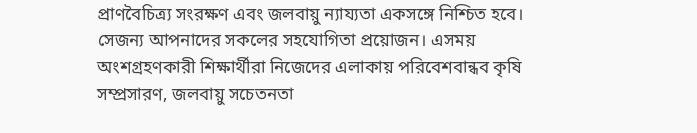প্রাণবৈচিত্র্য সংরক্ষণ এবং জলবায়ু ন্যায্যতা একসঙ্গে নিশ্চিত হবে। সেজন্য আপনাদের সকলের সহযোগিতা প্রয়োজন। এসময় অংশগ্রহণকারী শিক্ষার্থীরা নিজেদের এলাকায় পরিবেশবান্ধব কৃষি সম্প্রসারণ, জলবায়ু সচেতনতা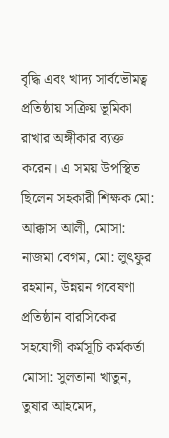বৃদ্ধি এবং খাদ্য সার্বভৌমত্ব প্রতিষ্ঠায় সক্রিয় ভূমিকা রাখার অঙ্গীকার ব্যক্ত করেন। এ সময় উপস্থিত ছিলেন সহকারী শিক্ষক মো: আক্কাস আলী, মোসা: নাজমা বেগম, মো: লুৎফুর রহমান, উন্নয়ন গবেষণা প্রতিষ্ঠান বারসিকের সহযোগী কর্মসূচি কর্মকর্তা মোসা: সুলতানা খাতুন, তুষার আহমেদ,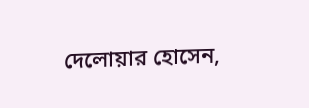দেলোয়ার হোসেন,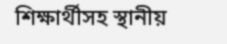শিক্ষার্থীসহ স্থানীয়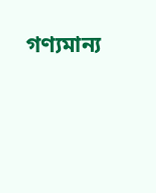গণ্যমান্য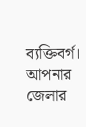ব্যক্তিবর্গ।
আপনার জেলার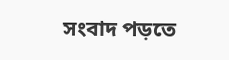সংবাদ পড়তে